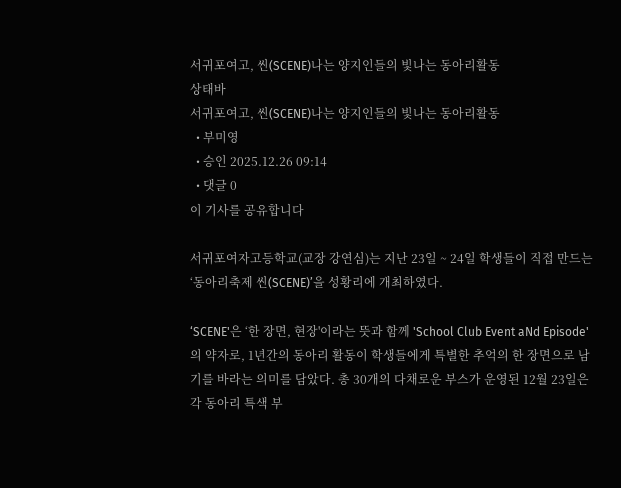서귀포여고, 씬(SCENE)나는 양지인들의 빛나는 동아리활동
상태바
서귀포여고, 씬(SCENE)나는 양지인들의 빛나는 동아리활동
  • 부미영
  • 승인 2025.12.26 09:14
  • 댓글 0
이 기사를 공유합니다

서귀포여자고등학교(교장 강연심)는 지난 23일 ~ 24일 학생들이 직접 만드는 ‘동아리축제 씬(SCENE)’을 성황리에 개최하였다.

‘SCENE'은 ‘한 장면, 현장'이라는 뜻과 함께 'School Club Event aNd Episode'의 약자로, 1년간의 동아리 활동이 학생들에게 특별한 추억의 한 장면으로 남기를 바라는 의미를 담았다. 총 30개의 다채로운 부스가 운영된 12월 23일은 각 동아리 특색 부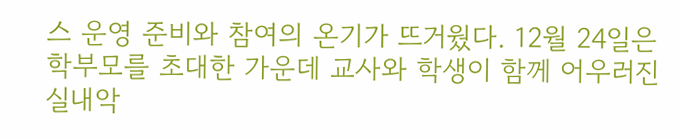스 운영 준비와 참여의 온기가 뜨거웠다. 12월 24일은 학부모를 초대한 가운데 교사와 학생이 함께 어우러진 실내악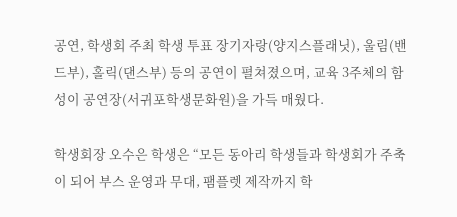공연, 학생회 주최 학생 투표 장기자랑(양지스플래닛), 울림(밴드부), 홀릭(댄스부) 등의 공연이 펼쳐졌으며, 교육 3주체의 함성이 공연장(서귀포학생문화원)을 가득 매웠다.

학생회장 오수은 학생은 “모든 동아리 학생들과 학생회가 주축이 되어 부스 운영과 무대, 팸플렛 제작까지 학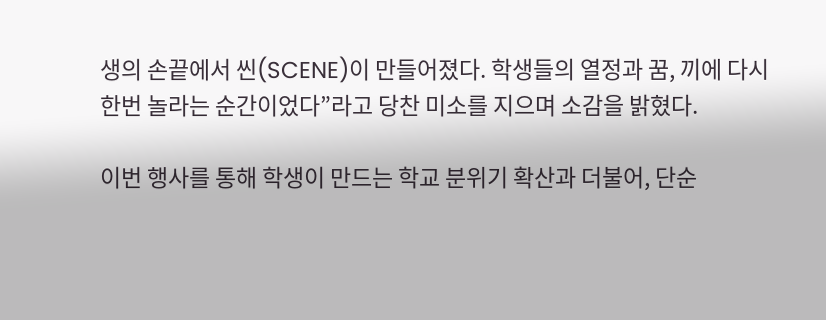생의 손끝에서 씬(SCENE)이 만들어졌다. 학생들의 열정과 꿈, 끼에 다시 한번 놀라는 순간이었다”라고 당찬 미소를 지으며 소감을 밝혔다.

이번 행사를 통해 학생이 만드는 학교 분위기 확산과 더불어, 단순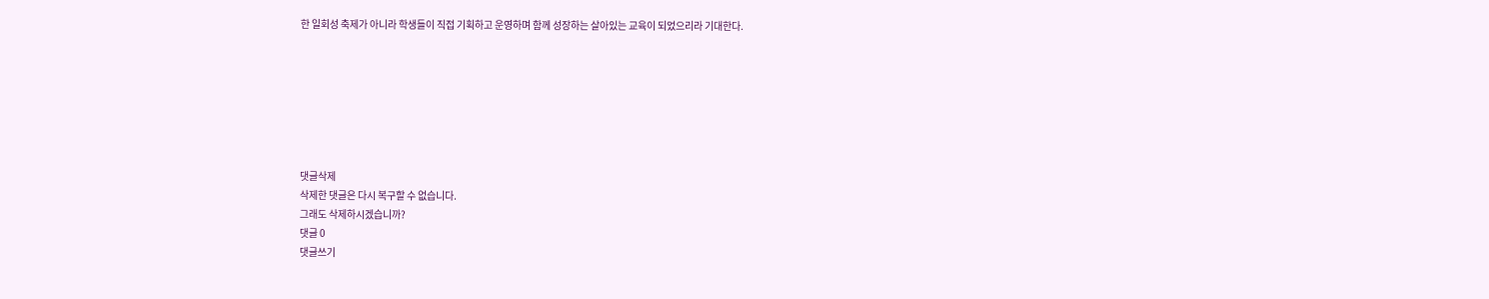한 일회성 축제가 아니라 학생들이 직접 기획하고 운영하며 함께 성장하는 살아있는 교육이 되었으리라 기대한다.







댓글삭제
삭제한 댓글은 다시 복구할 수 없습니다.
그래도 삭제하시겠습니까?
댓글 0
댓글쓰기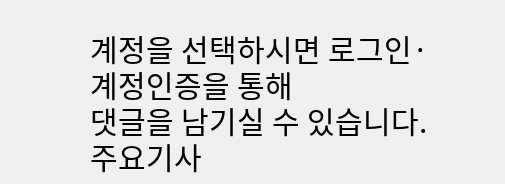계정을 선택하시면 로그인·계정인증을 통해
댓글을 남기실 수 있습니다.
주요기사